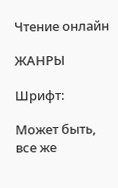Чтение онлайн

ЖАНРЫ

Шрифт:

Может быть, все же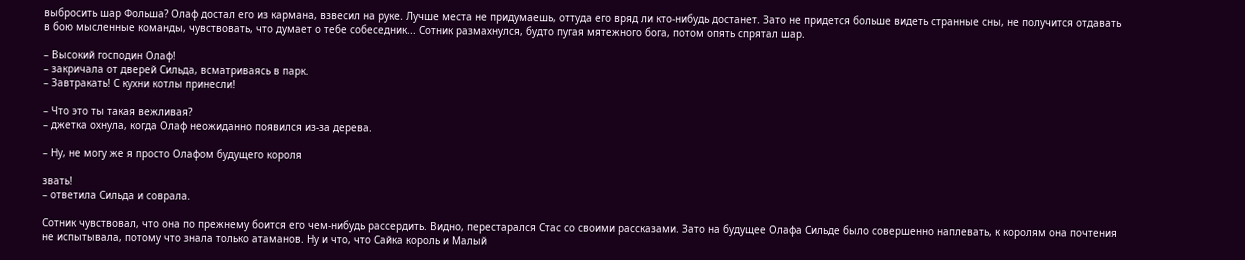выбросить шар Фольша? Олаф достал его из кармана, взвесил на руке. Лучше места не придумаешь, оттуда его вряд ли кто-нибудь достанет. Зато не придется больше видеть странные сны, не получится отдавать в бою мысленные команды, чувствовать, что думает о тебе собеседник... Сотник размахнулся, будто пугая мятежного бога, потом опять спрятал шар.

– Высокий господин Олаф!
– закричала от дверей Сильда, всматриваясь в парк.
– Завтракать! С кухни котлы принесли!

– Что это ты такая вежливая?
– джетка охнула, когда Олаф неожиданно появился из-за дерева.

– Ну, не могу же я просто Олафом будущего короля

звать!
– ответила Сильда и соврала.

Сотник чувствовал, что она по прежнему боится его чем-нибудь рассердить. Видно, перестарался Стас со своими рассказами. Зато на будущее Олафа Сильде было совершенно наплевать, к королям она почтения не испытывала, потому что знала только атаманов. Ну и что, что Сайка король и Малый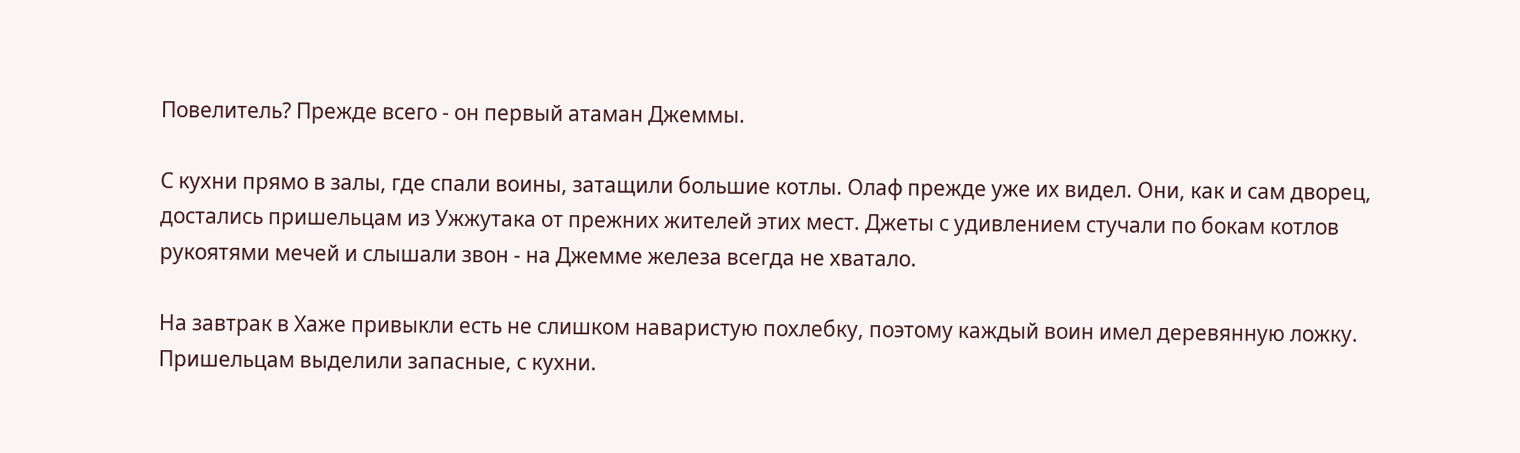Повелитель? Прежде всего - он первый атаман Джеммы.

С кухни прямо в залы, где спали воины, затащили большие котлы. Олаф прежде уже их видел. Они, как и сам дворец, достались пришельцам из Ужжутака от прежних жителей этих мест. Джеты с удивлением стучали по бокам котлов рукоятями мечей и слышали звон - на Джемме железа всегда не хватало.

На завтрак в Хаже привыкли есть не слишком наваристую похлебку, поэтому каждый воин имел деревянную ложку. Пришельцам выделили запасные, с кухни.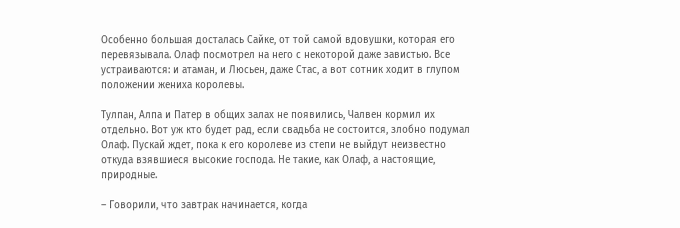Особенно большая досталась Сайке, от той самой вдовушки, которая его перевязывала. Олаф посмотрел на него с некоторой даже завистью. Все устраиваются: и атаман, и Люсьен, даже Стас, а вот сотник ходит в глупом положении жениха королевы.

Тулпан, Алпа и Патер в общих залах не появились, Чалвен кормил их отдельно. Вот уж кто будет рад, если свадьба не состоится, злобно подумал Олаф. Пускай ждет, пока к его королеве из степи не выйдут неизвестно откуда взявшиеся высокие господа. Не такие, как Олаф, а настоящие, природные.

– Говорили, что завтрак начинается, когда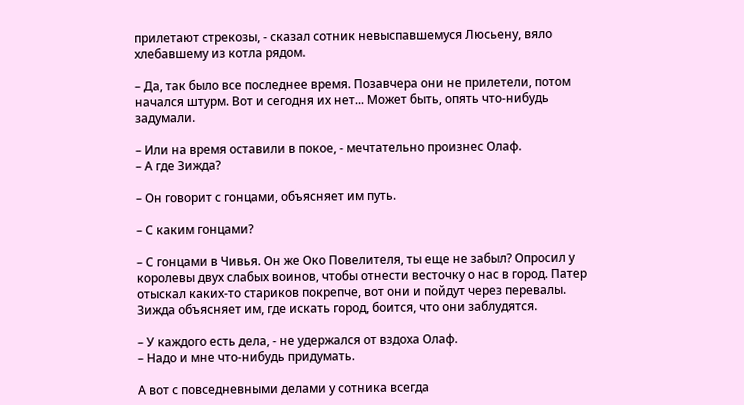прилетают стрекозы, - сказал сотник невыспавшемуся Люсьену, вяло хлебавшему из котла рядом.

– Да, так было все последнее время. Позавчера они не прилетели, потом начался штурм. Вот и сегодня их нет... Может быть, опять что-нибудь задумали.

– Или на время оставили в покое, - мечтательно произнес Олаф.
– А где Зижда?

– Он говорит с гонцами, объясняет им путь.

– С каким гонцами?

– С гонцами в Чивья. Он же Око Повелителя, ты еще не забыл? Опросил у королевы двух слабых воинов, чтобы отнести весточку о нас в город. Патер отыскал каких-то стариков покрепче, вот они и пойдут через перевалы. Зижда объясняет им, где искать город, боится, что они заблудятся.

– У каждого есть дела, - не удержался от вздоха Олаф.
– Надо и мне что-нибудь придумать.

А вот с повседневными делами у сотника всегда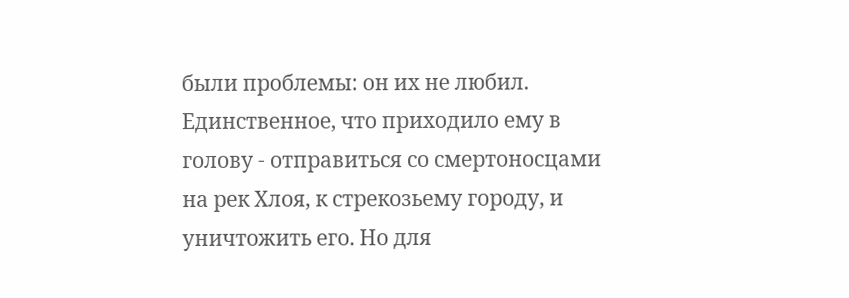были проблемы: он их не любил. Единственное, что приходило ему в голову - отправиться со смертоносцами на рек Хлоя, к стрекозьему городу, и уничтожить его. Но для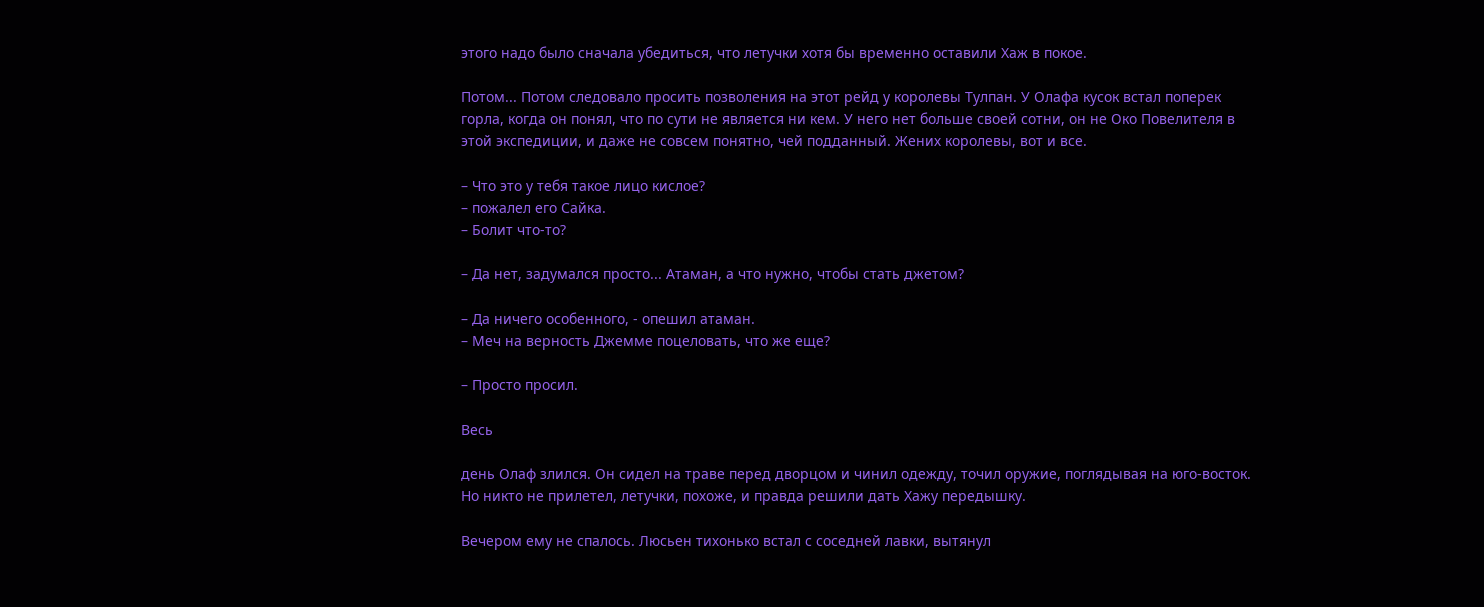этого надо было сначала убедиться, что летучки хотя бы временно оставили Хаж в покое.

Потом... Потом следовало просить позволения на этот рейд у королевы Тулпан. У Олафа кусок встал поперек горла, когда он понял, что по сути не является ни кем. У него нет больше своей сотни, он не Око Повелителя в этой экспедиции, и даже не совсем понятно, чей подданный. Жених королевы, вот и все.

– Что это у тебя такое лицо кислое?
– пожалел его Сайка.
– Болит что-то?

– Да нет, задумался просто... Атаман, а что нужно, чтобы стать джетом?

– Да ничего особенного, - опешил атаман.
– Меч на верность Джемме поцеловать, что же еще?

– Просто просил.

Весь

день Олаф злился. Он сидел на траве перед дворцом и чинил одежду, точил оружие, поглядывая на юго-восток. Но никто не прилетел, летучки, похоже, и правда решили дать Хажу передышку.

Вечером ему не спалось. Люсьен тихонько встал с соседней лавки, вытянул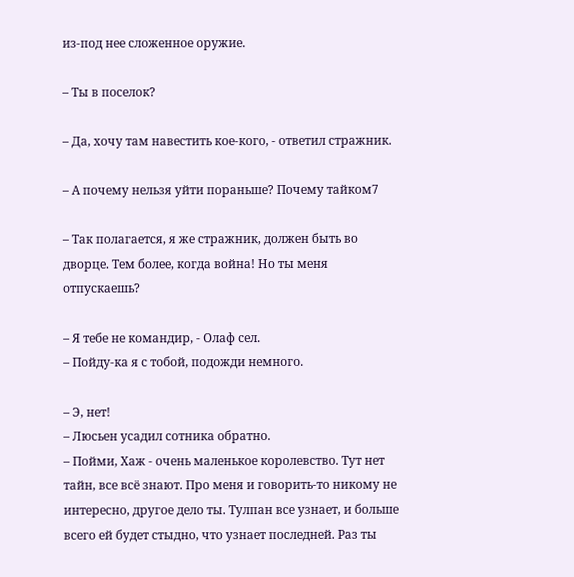из-под нее сложенное оружие.

– Ты в поселок?

– Да, хочу там навестить кое-кого, - ответил стражник.

– А почему нельзя уйти пораньше? Почему тайком7

– Так полагается, я же стражник, должен быть во дворце. Тем более, когда война! Но ты меня отпускаешь?

– Я тебе не командир, - Олаф сел.
– Пойду-ка я с тобой, подожди немного.

– Э, нет!
– Люсьен усадил сотника обратно.
– Пойми, Хаж - очень маленькое королевство. Тут нет тайн, все всё знают. Про меня и говорить-то никому не интересно, другое дело ты. Тулпан все узнает, и больше всего ей будет стыдно, что узнает последней. Раз ты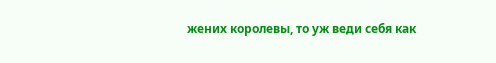жених королевы, то уж веди себя как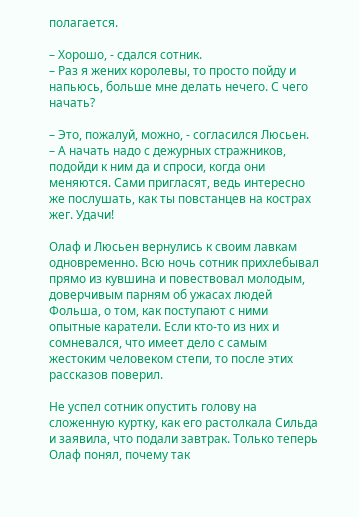полагается.

– Хорошо, - сдался сотник.
– Раз я жених королевы, то просто пойду и напьюсь, больше мне делать нечего. С чего начать?

– Это, пожалуй, можно, - согласился Люсьен.
– А начать надо с дежурных стражников, подойди к ним да и спроси, когда они меняются. Сами пригласят, ведь интересно же послушать, как ты повстанцев на кострах жег. Удачи!

Олаф и Люсьен вернулись к своим лавкам одновременно. Всю ночь сотник прихлебывал прямо из кувшина и повествовал молодым, доверчивым парням об ужасах людей Фольша, о том, как поступают с ними опытные каратели. Если кто-то из них и сомневался, что имеет дело с самым жестоким человеком степи, то после этих рассказов поверил.

Не успел сотник опустить голову на сложенную куртку, как его растолкала Сильда и заявила, что подали завтрак. Только теперь Олаф понял, почему так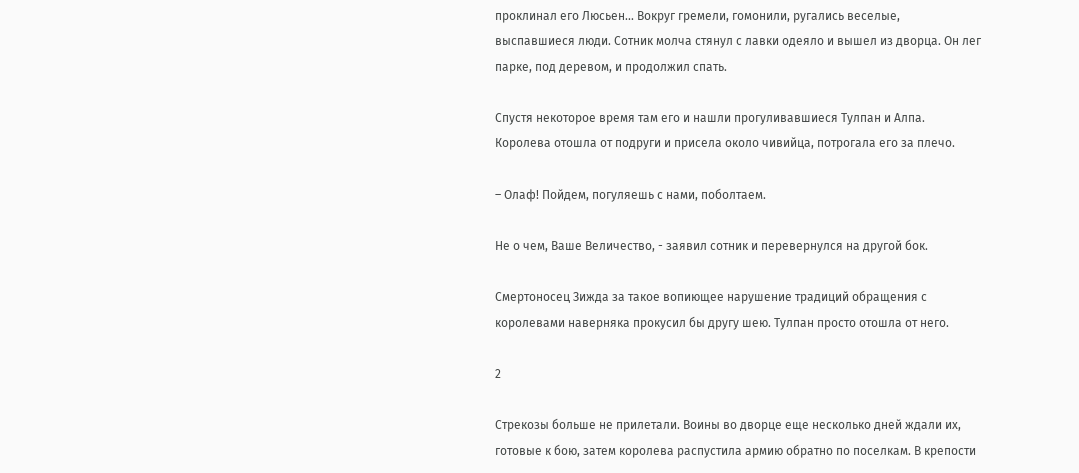проклинал его Люсьен... Вокруг гремели, гомонили, ругались веселые, выспавшиеся люди. Сотник молча стянул с лавки одеяло и вышел из дворца. Он лег парке, под деревом, и продолжил спать.

Спустя некоторое время там его и нашли прогуливавшиеся Тулпан и Алпа. Королева отошла от подруги и присела около чивийца, потрогала его за плечо.

– Олаф! Пойдем, погуляешь с нами, поболтаем.

Не о чем, Ваше Величество, - заявил сотник и перевернулся на другой бок.

Смертоносец Зижда за такое вопиющее нарушение традиций обращения с королевами наверняка прокусил бы другу шею. Тулпан просто отошла от него.

2

Стрекозы больше не прилетали. Воины во дворце еще несколько дней ждали их, готовые к бою, затем королева распустила армию обратно по поселкам. В крепости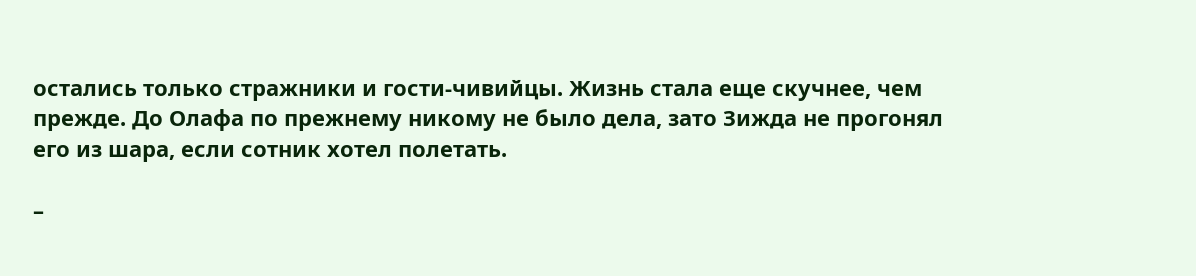остались только стражники и гости-чивийцы. Жизнь стала еще скучнее, чем прежде. До Олафа по прежнему никому не было дела, зато Зижда не прогонял его из шара, если сотник хотел полетать.

–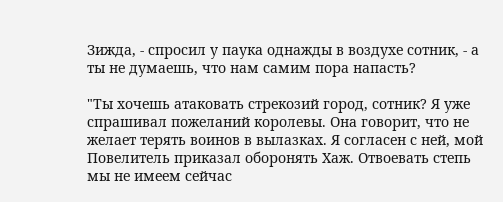Зижда, - спросил у паука однажды в воздухе сотник, - а ты не думаешь, что нам самим пора напасть?

"Ты хочешь атаковать стрекозий город, сотник? Я уже спрашивал пожеланий королевы. Она говорит, что не желает терять воинов в вылазках. Я согласен с ней, мой Повелитель приказал оборонять Хаж. Отвоевать степь мы не имеем сейчас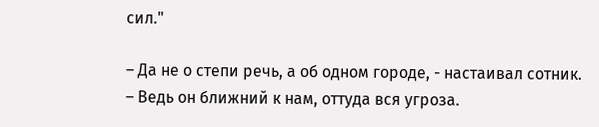сил."

– Да не о степи речь, а об одном городе, - настаивал сотник.
– Ведь он ближний к нам, оттуда вся угроза.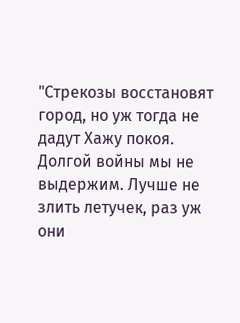"Стрекозы восстановят город, но уж тогда не дадут Хажу покоя. Долгой войны мы не выдержим. Лучше не злить летучек, раз уж они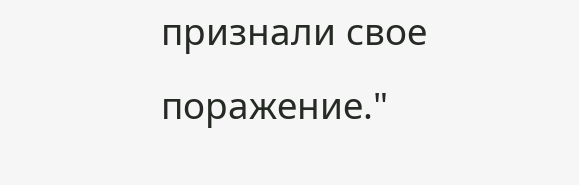признали свое поражение."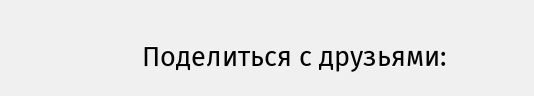Поделиться с друзьями: